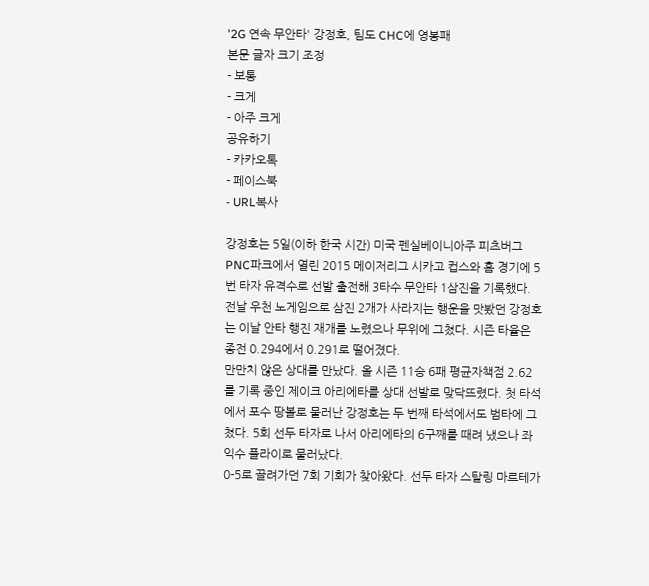'2G 연속 무안타' 강정호, 팀도 CHC에 영봉패
본문 글자 크기 조정
- 보통
- 크게
- 아주 크게
공유하기
- 카카오톡
- 페이스북
- URL복사

강정호는 5일(이하 한국 시간) 미국 펜실베이니아주 피츠버그 PNC파크에서 열린 2015 메이저리그 시카고 컵스와 홈 경기에 5번 타자 유격수로 선발 출전해 3타수 무안타 1삼진을 기록했다. 전날 우천 노게임으로 삼진 2개가 사라지는 행운을 맛봤던 강정호는 이날 안타 행진 재개를 노렸으나 무위에 그쳤다. 시즌 타율은 종전 0.294에서 0.291로 떨어졌다.
만만치 않은 상대를 만났다. 올 시즌 11승 6패 평균자책점 2.62를 기록 중인 제이크 아리에타를 상대 선발로 맞닥뜨렸다. 첫 타석에서 포수 땅볼로 물러난 강정호는 두 번째 타석에서도 범타에 그쳤다. 5회 선두 타자로 나서 아리에타의 6구째를 때려 냈으나 좌익수 플라이로 물러났다.
0-5로 끌려가던 7회 기회가 찾아왔다. 선두 타자 스탈링 마르테가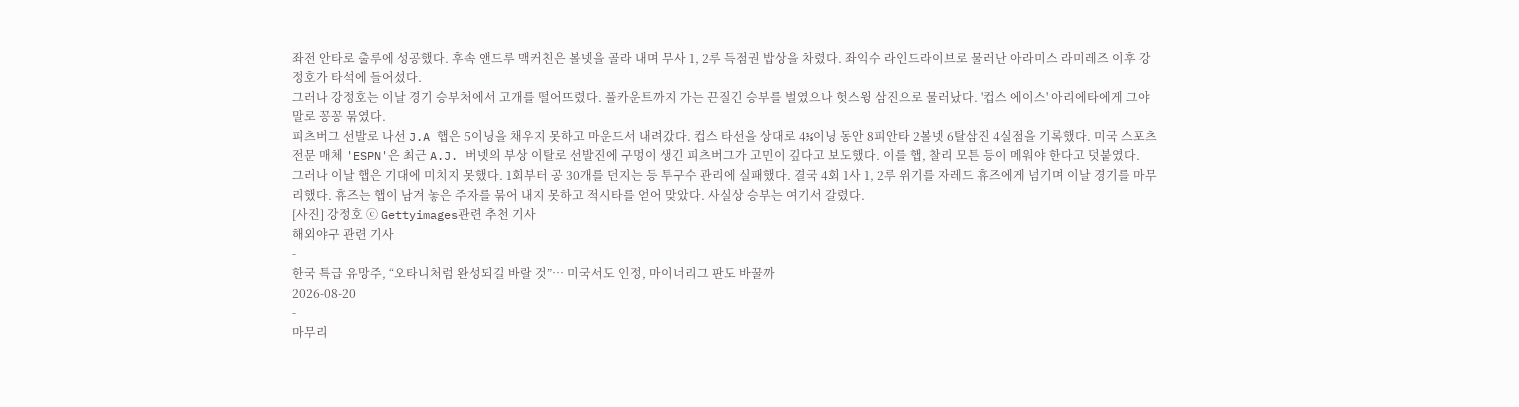좌전 안타로 출루에 성공했다. 후속 앤드루 맥커친은 볼넷을 골라 내며 무사 1, 2루 득점권 밥상을 차렸다. 좌익수 라인드라이브로 물러난 아라미스 라미레즈 이후 강정호가 타석에 들어섰다.
그러나 강정호는 이날 경기 승부처에서 고개를 떨어뜨렸다. 풀카운트까지 가는 끈질긴 승부를 벌였으나 헛스윙 삼진으로 물러났다. '컵스 에이스' 아리에타에게 그야말로 꽁꽁 묶였다.
피츠버그 선발로 나선 J.A 햅은 5이닝을 채우지 못하고 마운드서 내려갔다. 컵스 타선을 상대로 4⅓이닝 동안 8피안타 2볼넷 6탈삼진 4실점을 기록했다. 미국 스포츠 전문 매체 'ESPN'은 최근 A.J. 버넷의 부상 이탈로 선발진에 구멍이 생긴 피츠버그가 고민이 깊다고 보도했다. 이를 햅, 찰리 모튼 등이 메워야 한다고 덧붙였다.
그러나 이날 햅은 기대에 미치지 못했다. 1회부터 공 30개를 던지는 등 투구수 관리에 실패했다. 결국 4회 1사 1, 2루 위기를 자레드 휴즈에게 넘기며 이날 경기를 마무리했다. 휴즈는 햅이 남겨 놓은 주자를 묶어 내지 못하고 적시타를 얻어 맞았다. 사실상 승부는 여기서 갈렸다.
[사진] 강정호 ⓒ Gettyimages관련 추천 기사
해외야구 관련 기사
-
한국 특급 유망주, “오타니처럼 완성되길 바랄 것”… 미국서도 인정, 마이너리그 판도 바꿀까
2026-08-20
-
마무리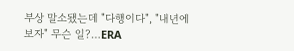부상 말소됐는데 "다행이다", "내년에 보자" 무슨 일?…ERA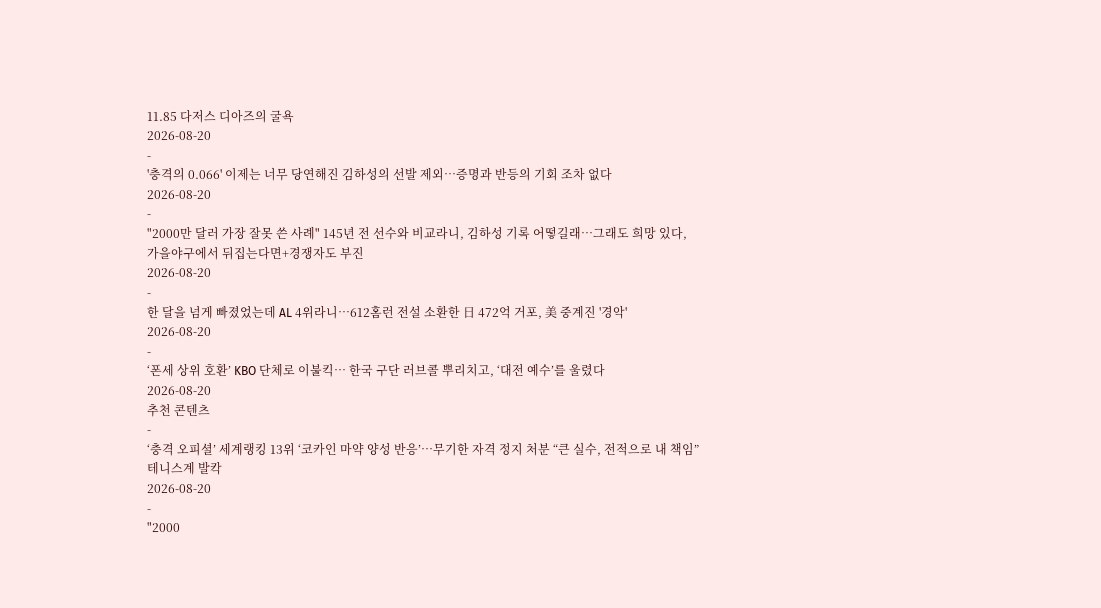11.85 다저스 디아즈의 굴욕
2026-08-20
-
'충격의 0.066' 이제는 너무 당연해진 김하성의 선발 제외…증명과 반등의 기회 조차 없다
2026-08-20
-
"2000만 달러 가장 잘못 쓴 사례" 145년 전 선수와 비교라니, 김하성 기록 어떻길래…그래도 희망 있다, 가을야구에서 뒤집는다면+경쟁자도 부진
2026-08-20
-
한 달을 넘게 빠졌었는데 AL 4위라니…612홈런 전설 소환한 日 472억 거포, 美 중계진 '경악'
2026-08-20
-
‘폰세 상위 호환’ KBO 단체로 이불킥… 한국 구단 러브콜 뿌리치고, ‘대전 예수’를 울렸다
2026-08-20
추천 콘텐츠
-
‘충격 오피셜’ 세계랭킹 13위 ‘코카인 마약 양성 반응’…무기한 자격 정지 처분 “큰 실수, 전적으로 내 책임” 테니스계 발칵
2026-08-20
-
"2000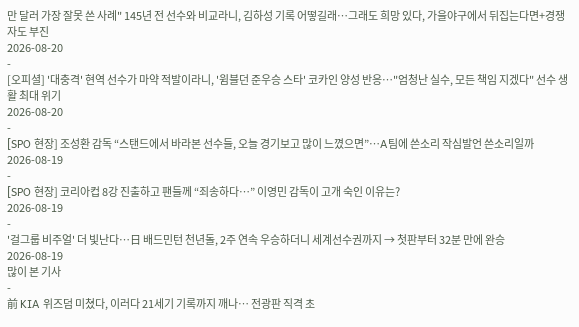만 달러 가장 잘못 쓴 사례" 145년 전 선수와 비교라니, 김하성 기록 어떻길래…그래도 희망 있다, 가을야구에서 뒤집는다면+경쟁자도 부진
2026-08-20
-
[오피셜] '대충격' 현역 선수가 마약 적발이라니, '윔블던 준우승 스타' 코카인 양성 반응…"엄청난 실수, 모든 책임 지겠다" 선수 생활 최대 위기
2026-08-20
-
[SPO 현장] 조성환 감독 “스탠드에서 바라본 선수들, 오늘 경기보고 많이 느꼈으면”…A팀에 쓴소리 작심발언 쓴소리일까
2026-08-19
-
[SPO 현장] 코리아컵 8강 진출하고 팬들께 “죄송하다…” 이영민 감독이 고개 숙인 이유는?
2026-08-19
-
'걸그룹 비주얼' 더 빛난다…日 배드민턴 천년돌, 2주 연속 우승하더니 세계선수권까지 → 첫판부터 32분 만에 완승
2026-08-19
많이 본 기사
-
前 KIA 위즈덤 미쳤다, 이러다 21세기 기록까지 깨나… 전광판 직격 초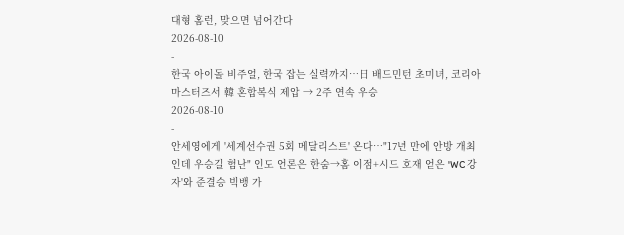대형 홈런, 맞으면 넘어간다
2026-08-10
-
한국 아이돌 비주얼, 한국 잡는 실력까지…日 배드민턴 초미녀, 코리아마스터즈서 韓 혼합복식 제압 → 2주 연속 우승
2026-08-10
-
안세영에게 '세계선수권 5회 메달리스트' 온다…"17년 만에 안방 개최인데 우승길 험난" 인도 언론은 한숨→홈 이점+시드 호재 얻은 'WC 강자'와 준결승 빅뱅 가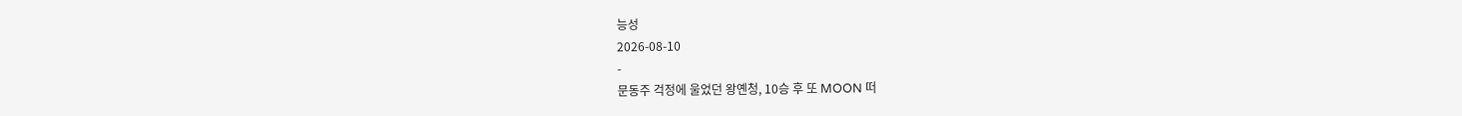능성
2026-08-10
-
문동주 걱정에 울었던 왕옌청, 10승 후 또 MOON 떠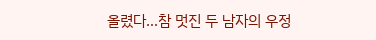올렸다…참 멋진 두 남자의 우정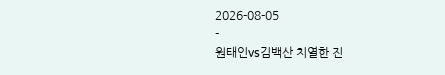2026-08-05
-
원태인vs김백산 치열한 진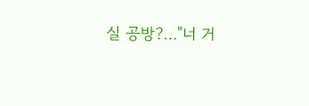실 공방?…"너 거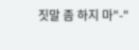짓말 좀 하지 마"-"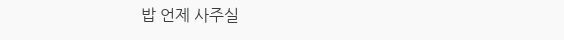밥 언제 사주실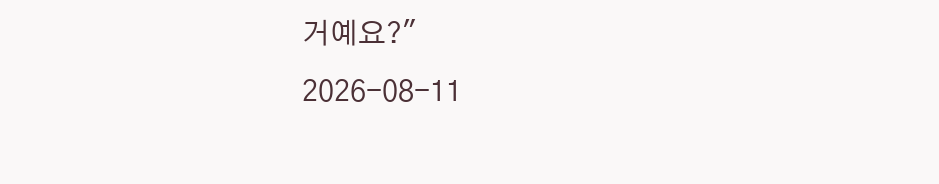거예요?"
2026-08-11